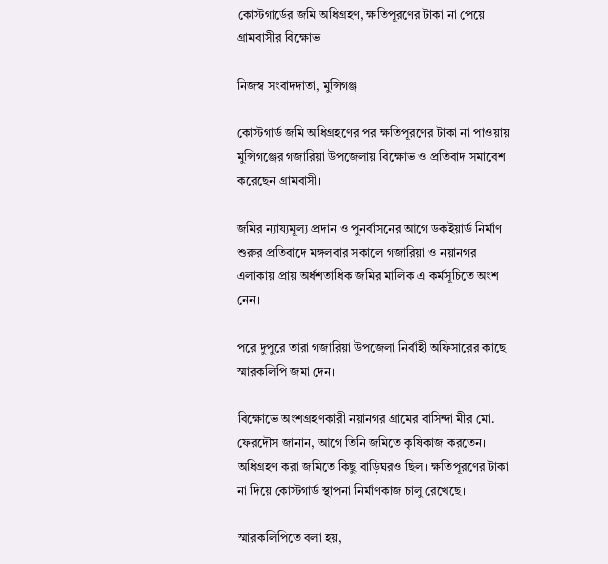কোস্টগার্ডের জমি অধিগ্রহণ, ক্ষতিপূরণের টাকা না পেয়ে গ্রামবাসীর বিক্ষোভ

নিজস্ব সংবাদদাতা, মুন্সিগঞ্জ

কোস্টগার্ড জমি অধিগ্রহণের পর ক্ষতিপূরণের টাকা না পাওয়ায় মুন্সিগঞ্জের গজারিয়া উপজেলায় বিক্ষোভ ও প্রতিবাদ সমাবেশ করেছেন গ্রামবাসী।

জমির ন্যায্যমূল্য প্রদান ও পুনর্বাসনের আগে ডকইয়ার্ড নির্মাণ শুরুর প্রতিবাদে মঙ্গলবার সকালে গজারিয়া ও নয়ানগর এলাকায় প্রায় অর্ধশতাধিক জমির মালিক এ কর্মসূচিতে অংশ নেন।

পরে দুপুরে তারা গজারিয়া উপজেলা নির্বাহী অফিসারের কাছে স্মারকলিপি জমা দেন।

বিক্ষোভে অংশগ্রহণকারী নয়ানগর গ্রামের বাসিন্দা মীর মো. ফেরদৌস জানান, আগে তিনি জমিতে কৃষিকাজ করতেন। অধিগ্রহণ করা জমিতে কিছু বাড়িঘরও ছিল। ক্ষতিপূরণের টাকা না দিয়ে কোস্টগার্ড স্থাপনা নির্মাণকাজ চালু রেখেছে।

স্মারকলিপিতে বলা হয়,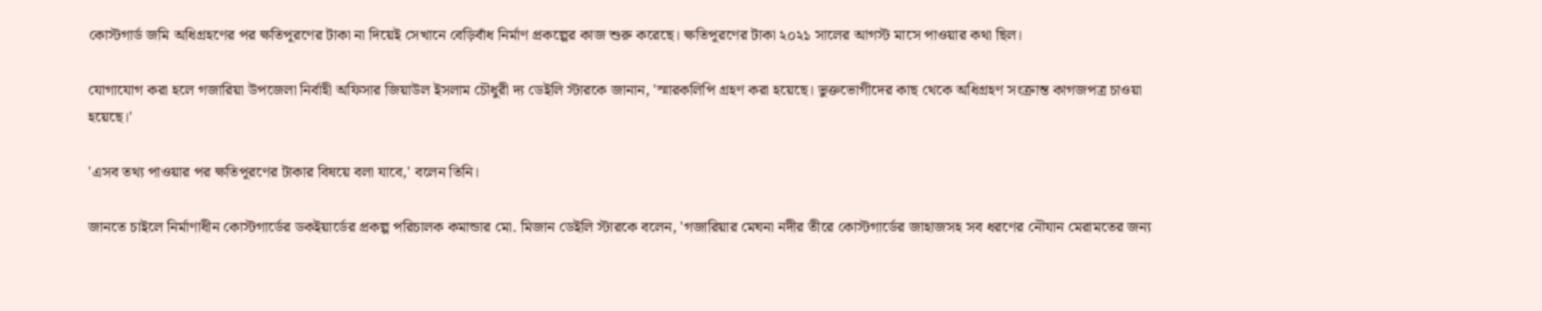কোস্টগার্ড জমি অধিগ্রহণের পর ক্ষতিপূরণের টাকা না দিয়েই সেখানে বেড়িবাঁধ নির্মাণ প্রকল্পের কাজ শুরু করেছে। ক্ষতিপূরণের টাকা ২০২১ সালের আগস্ট মাসে পাওয়ার কথা ছিল।

যোগাযোগ করা হলে গজারিয়া উপজেলা নির্বাহী অফিসার জিয়াউল ইসলাম চৌধুরী দ্য ডেইলি স্টারকে জানান, 'স্মারকলিপি গ্রহণ করা হয়েছে। ভুক্তভোগীদের কাছ থেকে অধিগ্রহণ সংক্রান্ত কাগজপত্র চাওয়া হয়েছে।'

'এসব তথ্য পাওয়ার পর ক্ষতিপূরণের টাকার বিষয়ে বলা যাবে,' বলেন তিনি।

জানতে চাইলে নির্মাণাধীন কোস্টগার্ডের ডকইয়ার্ডের প্রকল্প পরিচালক কমান্ডার মো. মিজান ডেইলি স্টারকে বলেন, 'গজারিয়ার মেঘনা নদীর তীরে কোস্টগার্ডের জাহাজসহ সব ধরণের নৌযান মেরামতের জন্য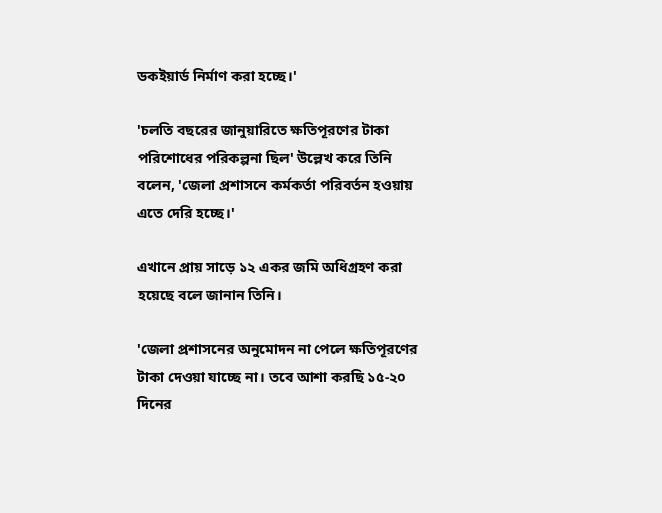ডকইয়ার্ড নির্মাণ করা হচ্ছে।'

'চলতি বছরের জানুয়ারিতে ক্ষতিপূরণের টাকা পরিশোধের পরিকল্পনা ছিল' উল্লেখ করে তিনি বলেন, 'জেলা প্রশাসনে কর্মকর্তা পরিবর্তন হওয়ায় এতে দেরি হচ্ছে।'

এখানে প্রায় সাড়ে ১২ একর জমি অধিগ্রহণ করা হয়েছে বলে জানান তিনি।

'জেলা প্রশাসনের অনুমোদন না পেলে ক্ষতিপূরণের টাকা দেওয়া যাচ্ছে না। তবে আশা করছি ১৫-২০ দিনের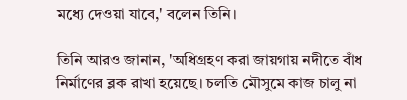মধ্যে দেওয়া যাবে,' বলেন তিনি।

তিনি আরও জানান, 'অধিগ্রহণ করা জায়গায় নদীতে বাঁধ নির্মাণের ব্লক রাখা হয়েছে। চলতি মৌসুমে কাজ চালু না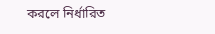করলে নির্ধারিত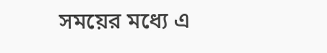সময়ের মধ্যে এ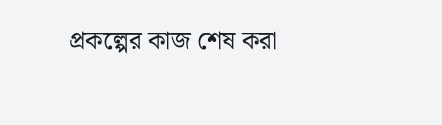প্রকল্পের কাজ শেষ করা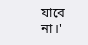যাবে না।'